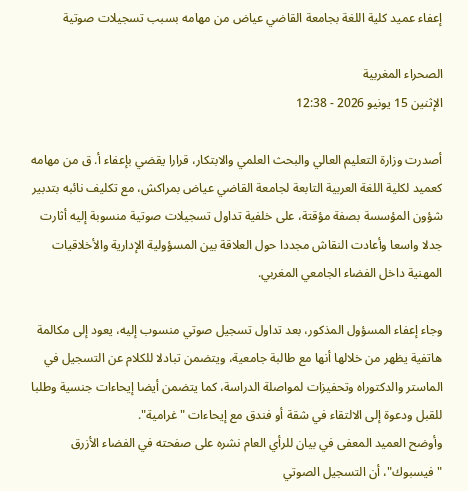إعفاء عميد كلية اللغة بجامعة القاضي عياض من مهامه بسبب تسجيلات صوتية

الصحراء المغربية
الإثنين 15 يونيو 2026 - 12:38

أصدرت وزارة التعليم العالي والبحث العلمي والابتكار، قرارا يقضي بإعفاء أ. ق من مهامه كعميد لكلية اللغة العربية التابعة لجامعة القاضي عياض بمراكش، مع تكليف نائبه بتدبير شؤون المؤسسة بصفة مؤقتة، على خلفية تداول تسجيلات صوتية منسوبة إليه أثارت جدلا واسعا وأعادت النقاش مجددا حول العلاقة بين المسؤولية الإدارية والأخلاقيات المهنية داخل الفضاء الجامعي المغربي.

وجاء إعفاء المسؤول المذكور، بعد تداول تسجيل صوتي منسوب إليه، يعود إلى مكالمة هاتفية يظهر من خلالها أنها مع طالبة جامعية، ويتضمن تبادلا للكلام عن التسجيل في الماستر والدكتوراه وتحفيزات لمواصلة الدراسة، كما يتضمن أيضا إيحاءات جنسية وطلبا للقبل ودعوة إلى الالتقاء في شقة أو فندق مع إيحاءات "غرامية".
وأوضح العميد المعفى في بيان للرأي العام نشره على صفحته في الفضاء الأزرق "فيسبوك"، أن التسجيل الصوتي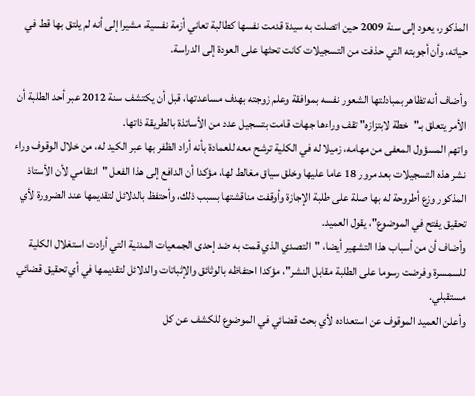المذكور، يعود إلى سنة 2009 حين اتصلت به سيدة قدمت نفسها كطالبة تعاني أزمة نفسية، مشيرا إلى أنه لم يلتق بها قط في حياته، وأن أجوبته التي حذفت من التسجيلات كانت تحثها على العودة إلى الدراسة.

وأضاف أنه تظاهر بمبادلتها الشعور نفسه بموافقة وعلم زوجته بهدف مساعدتها، قبل أن يكتشف سنة 2012 عبر أحد الطلبة أن الأمر يتعلق بـ"خطة لابتزازه" تقف وراءها جهات قامت بتسجيل عدد من الأساتذة بالطريقة ذاتها.
واتهم المسؤول المعفى من مهامه، زميلا له في الكلية ترشح معه للعمادة بأنه أراد الظفر بها عبر الكيد له، من خلال الوقوف وراء نشر هذه التسجيلات بعد مرور 18 عاما عليها وخلق سياق مغالط لها، مؤكدا أن الدافع إلى هذا الفعل "انتقامي لأن الأستاذ المذكور وزع أطروحة له بها صلة على طلبة الإجازة وأوقفت مناقشتها بسبب ذلك، وأحتفظ بالدلائل لتقديمها عند الضرورة لأي تحقيق يفتح في الموضوع"، يقول العميد.
وأضاف أن من أسباب هذا التشهير أيضا، "التصدي الذي قمت به ضد إحدى الجمعيات المدنية التي أرادت استغلال الكلية للسمسرة وفرضت رسوما على الطلبة مقابل النشر"، مؤكدا احتفاظه بالوثائق والإثباتات والدلائل لتقديمها في أي تحقيق قضائي مستقبلي.
وأعلن العميد الموقوف عن استعداده لأي بحث قضائي في الموضوع للكشف عن كل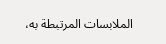الملابسات المرتبطة به،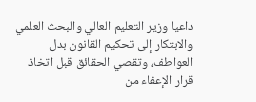داعيا وزير التعليم العالي والبحث العلمي والابتكار إلى تحكيم القانون بدل العواطف، وتقصي الحقائق قبل اتخاذ قرار الإعفاء من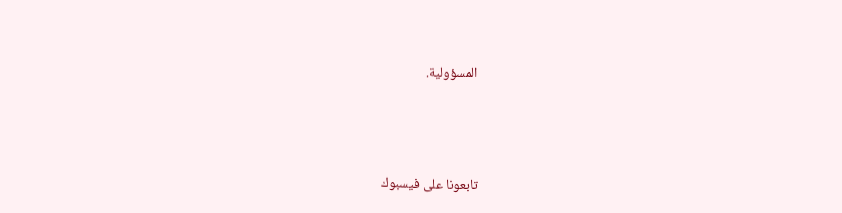المسؤولية.






تابعونا على فيسبوك